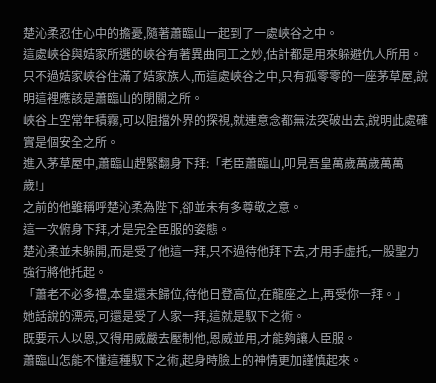楚沁柔忍住心中的擔憂,隨著蕭臨山一起到了一處峽谷之中。
這處峽谷與姞家所選的峽谷有著異曲同工之妙,估計都是用來躲避仇人所用。
只不過姞家峽谷住滿了姞家族人,而這處峽谷之中,只有孤零零的一座茅草屋,說明這裡應該是蕭臨山的閉關之所。
峽谷上空常年積霧,可以阻擋外界的探視,就連意念都無法突破出去,說明此處確實是個安全之所。
進入茅草屋中,蕭臨山趕緊翻身下拜:「老臣蕭臨山,叩見吾皇萬歲萬歲萬萬歲!」
之前的他雖稱呼楚沁柔為陛下,卻並未有多尊敬之意。
這一次俯身下拜,才是完全臣服的姿態。
楚沁柔並未躲開,而是受了他這一拜,只不過待他拜下去,才用手虛托,一股聖力強行將他托起。
「蕭老不必多禮,本皇還未歸位,待他日登高位,在龍座之上,再受你一拜。」
她話說的漂亮,可還是受了人家一拜,這就是馭下之術。
既要示人以恩,又得用威嚴去壓制他,恩威並用,才能夠讓人臣服。
蕭臨山怎能不懂這種馭下之術,起身時臉上的神情更加謹慎起來。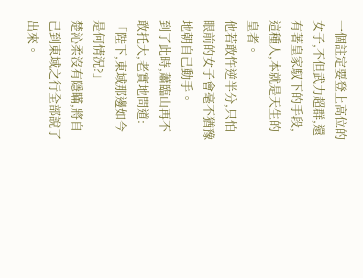一個註定要登上高位的女子,不但武力超群,還有著皇家馭下的手段,這種人,本就是天生的皇者。
他若敢忤逆半分,只怕眼前的女子會毫不猶豫地朝自己動手。
到了此時,蕭臨山再不敢托大,老實地問道:「陛下,東域那邊如今是何情況?」
楚沁柔沒有隱瞞,將自己到東域之行全部說了出來。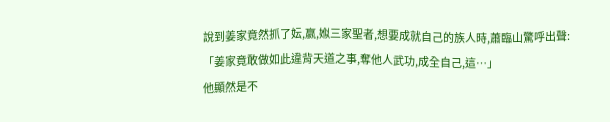說到姜家竟然抓了妘,嬴,娰三家聖者,想要成就自己的族人時,蕭臨山驚呼出聲:
「姜家竟敢做如此違背天道之事,奪他人武功,成全自己,這…」
他顯然是不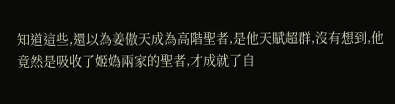知道這些,還以為姜傲天成為高階聖者,是他天賦超群,沒有想到,他竟然是吸收了姬媯兩家的聖者,才成就了自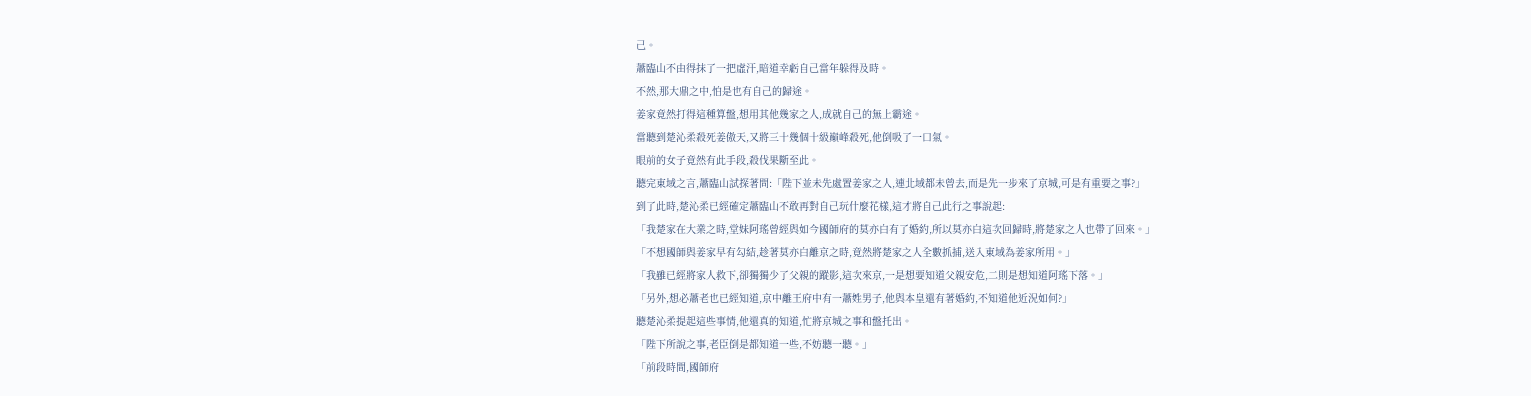己。
蕭臨山不由得抹了一把虛汗,暗道幸虧自己當年躲得及時。
不然,那大鼎之中,怕是也有自己的歸途。
姜家竟然打得這種算盤,想用其他幾家之人,成就自己的無上霸途。
當聽到楚沁柔殺死姜傲天,又將三十幾個十級巔峰殺死,他倒吸了一口氣。
眼前的女子竟然有此手段,殺伐果斷至此。
聽完東域之言,蕭臨山試探著問:「陛下並未先處置姜家之人,連北域都未曾去,而是先一步來了京城,可是有重要之事?」
到了此時,楚沁柔已經確定蕭臨山不敢再對自己玩什麼花樣,這才將自己此行之事說起:
「我楚家在大業之時,堂妹阿瑤曾經與如今國師府的莫亦白有了婚約,所以莫亦白這次回歸時,將楚家之人也帶了回來。」
「不想國師與姜家早有勾結,趁著莫亦白離京之時,竟然將楚家之人全數抓捕,送入東域為姜家所用。」
「我雖已經將家人救下,卻獨獨少了父親的蹤影,這次來京,一是想要知道父親安危,二則是想知道阿瑤下落。」
「另外,想必蕭老也已經知道,京中離王府中有一蕭姓男子,他與本皇還有著婚約,不知道他近況如何?」
聽楚沁柔提起這些事情,他還真的知道,忙將京城之事和盤托出。
「陛下所說之事,老臣倒是都知道一些,不妨聽一聽。」
「前段時間,國師府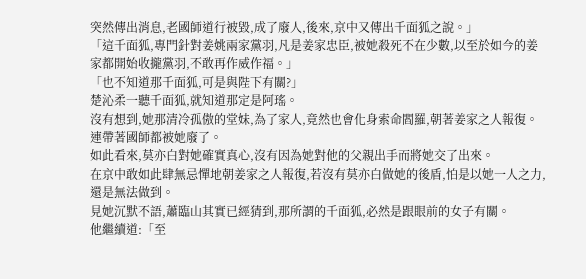突然傳出消息,老國師道行被毀,成了廢人,後來,京中又傳出千面狐之說。」
「這千面狐,專門針對姜姚兩家黨羽,凡是姜家忠臣,被她殺死不在少數,以至於如今的姜家都開始收攏黨羽,不敢再作威作福。」
「也不知道那千面狐,可是與陛下有關?」
楚沁柔一聽千面狐,就知道那定是阿瑤。
沒有想到,她那清冷孤傲的堂妹,為了家人,竟然也會化身索命閻羅,朝著姜家之人報復。
連帶著國師都被她廢了。
如此看來,莫亦白對她確實真心,沒有因為她對他的父親出手而將她交了出來。
在京中敢如此肆無忌憚地朝姜家之人報復,若沒有莫亦白做她的後盾,怕是以她一人之力,還是無法做到。
見她沉默不語,蕭臨山其實已經猜到,那所謂的千面狐,必然是跟眼前的女子有關。
他繼續道:「至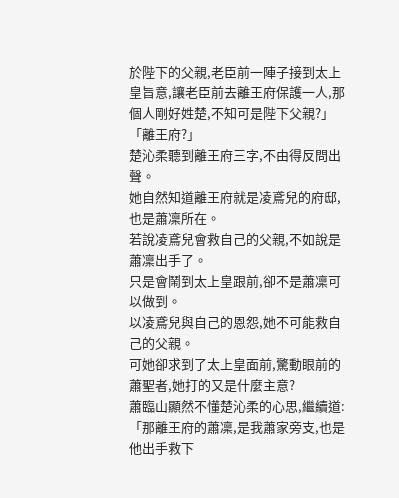於陛下的父親,老臣前一陣子接到太上皇旨意,讓老臣前去離王府保護一人,那個人剛好姓楚,不知可是陛下父親?」
「離王府?」
楚沁柔聽到離王府三字,不由得反問出聲。
她自然知道離王府就是凌鳶兒的府邸,也是蕭凜所在。
若說凌鳶兒會救自己的父親,不如說是蕭凜出手了。
只是會鬧到太上皇跟前,卻不是蕭凜可以做到。
以凌鳶兒與自己的恩怨,她不可能救自己的父親。
可她卻求到了太上皇面前,驚動眼前的蕭聖者,她打的又是什麼主意?
蕭臨山顯然不懂楚沁柔的心思,繼續道:「那離王府的蕭凜,是我蕭家旁支,也是他出手救下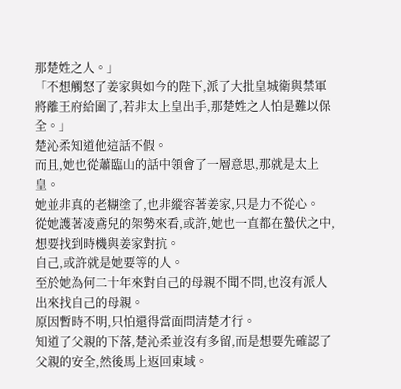那楚姓之人。」
「不想觸怒了姜家與如今的陛下,派了大批皇城衛與禁軍將離王府給圍了,若非太上皇出手,那楚姓之人怕是難以保全。」
楚沁柔知道他這話不假。
而且,她也從蕭臨山的話中領會了一層意思,那就是太上皇。
她並非真的老糊塗了,也非縱容著姜家,只是力不從心。
從她護著凌鳶兒的架勢來看,或許,她也一直都在蟄伏之中,想要找到時機與姜家對抗。
自己,或許就是她要等的人。
至於她為何二十年來對自己的母親不聞不問,也沒有派人出來找自己的母親。
原因暫時不明,只怕還得當面問清楚才行。
知道了父親的下落,楚沁柔並沒有多留,而是想要先確認了父親的安全,然後馬上返回東域。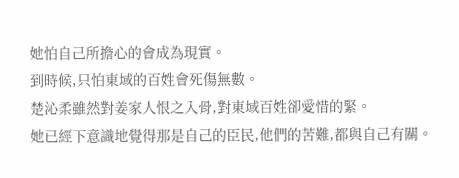她怕自己所擔心的會成為現實。
到時候,只怕東域的百姓會死傷無數。
楚沁柔雖然對姜家人恨之入骨,對東域百姓卻愛惜的緊。
她已經下意識地覺得那是自己的臣民,他們的苦難,都與自己有關。